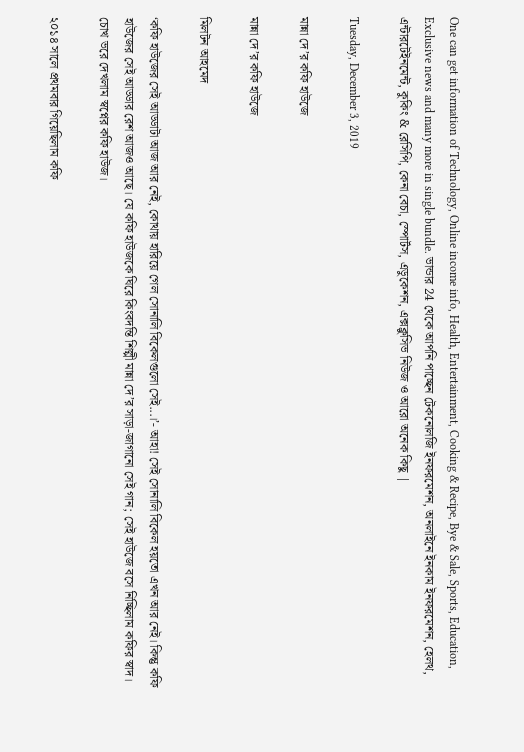One can get information of Technology, Online income info, Health, Entertainment, Cooking & Recipe, Bye & Sale, Sports, Education, Exclusive news and many more in single bundle. ভান্ডার 24 থেকে আপনি পাচ্ছেন টেকনোলজি ইনফরমেশন, অনলাইনে ইনকাম ইনফরমেশন, হেলথ, এন্টারটেইনমেন্ট, কুকিং & রেসিপি, কেনা বেচা, স্পোর্টস, এডুকেশন, এক্সক্লুসিভ নিউজ ও আরো অনেক কিছু |

Tuesday, December 3, 2019

মান্না দে’র কফি হাউজে

মান্না দে’র কফি হাউজে

মিলটন আহমেদ

‘কফি হাউজের সেই আড্ডাটা আজ আর নেই, কোথায় হারিয়ে গেল সোনালি বিকেলগুলো সেই...।’- আহা! সেই সোনালি বিকেল হয়তো এখন আর নেই। কিন্তু কফি হাউজের সেই আড্ডার রেশ আজও আছে। যে কফি হাউজকে ঘিরে কিংবদন্তি শিল্পী মান্না দে’র সাড়া-জাগানো সেই গান; সেই হাউজে বসে নিচ্ছিলাম কফির স্বাদ। চোখ ভরে দেখলাম স্বপ্নের কফি হাউজ।

২০১৪ সালে প্রথমবার গিয়েছিলাম কফি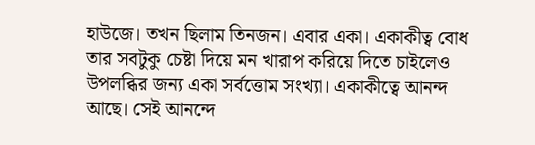হাউজে। তখন ছিলাম তিনজন। এবার একা। একাকীত্ব বোধ তার সবটুকু চেষ্টা দিয়ে মন খারাপ করিয়ে দিতে চাইলেও উপলব্ধির জন্য একা সর্বত্তোম সংখ্যা। একাকীত্বে আনন্দ আছে। সেই আনন্দে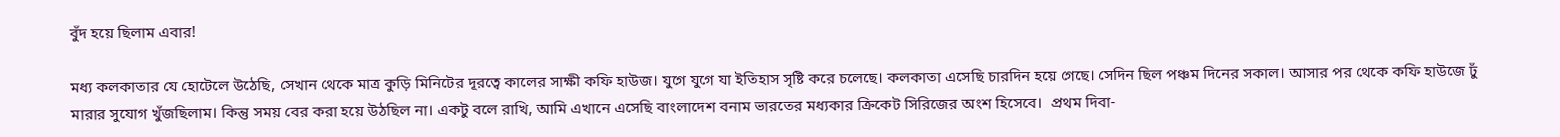বুঁদ হয়ে ছিলাম এবার!

মধ্য কলকাতার যে হোটেলে উঠেছি, সেখান থেকে মাত্র কুড়ি মিনিটের দূরত্বে কালের সাক্ষী কফি হাউজ। যুগে যুগে যা ইতিহাস সৃষ্টি করে চলেছে। কলকাতা এসেছি চারদিন হয়ে গেছে। সেদিন ছিল পঞ্চম দিনের সকাল। আসার পর থেকে কফি হাউজে ঢুঁ মারার সুযোগ খুঁজছিলাম। কিন্তু সময় বের করা হয়ে উঠছিল না। একটু বলে রাখি, আমি এখানে এসেছি বাংলাদেশ বনাম ভারতের মধ্যকার ক্রিকেট সিরিজের অংশ হিসেবে।  প্রথম দিবা-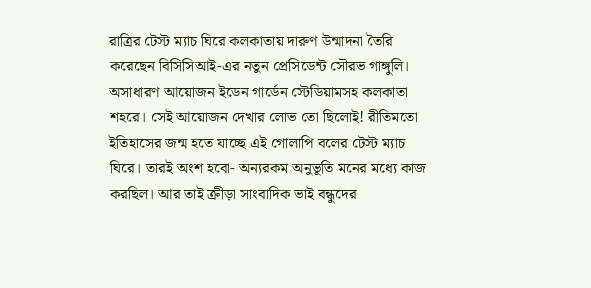রাত্রির টেস্ট ম্যাচ ঘিরে কলকাতায় দারুণ উন্মাদনা তৈরি করেছেন বিসিসিআই-এর নতুন প্রেসিডেন্ট সৌরভ গাঙ্গুলি। অসাধারণ আয়োজন ইডেন গার্ডেন স্টেডিয়ামসহ কলকাতা শহরে। সেই আয়োজন দেখার লোভ তো ছিলোই! রীতিমতো ইতিহাসের জন্ম হতে যাচ্ছে এই গোলাপি বলের টেস্ট ম্যাচ ঘিরে। তারই অংশ হবো- অন্যরকম অনুভূতি মনের মধ্যে কাজ করছিল। আর তাই ক্রীড়া সাংবাদিক ভাই বন্ধুদের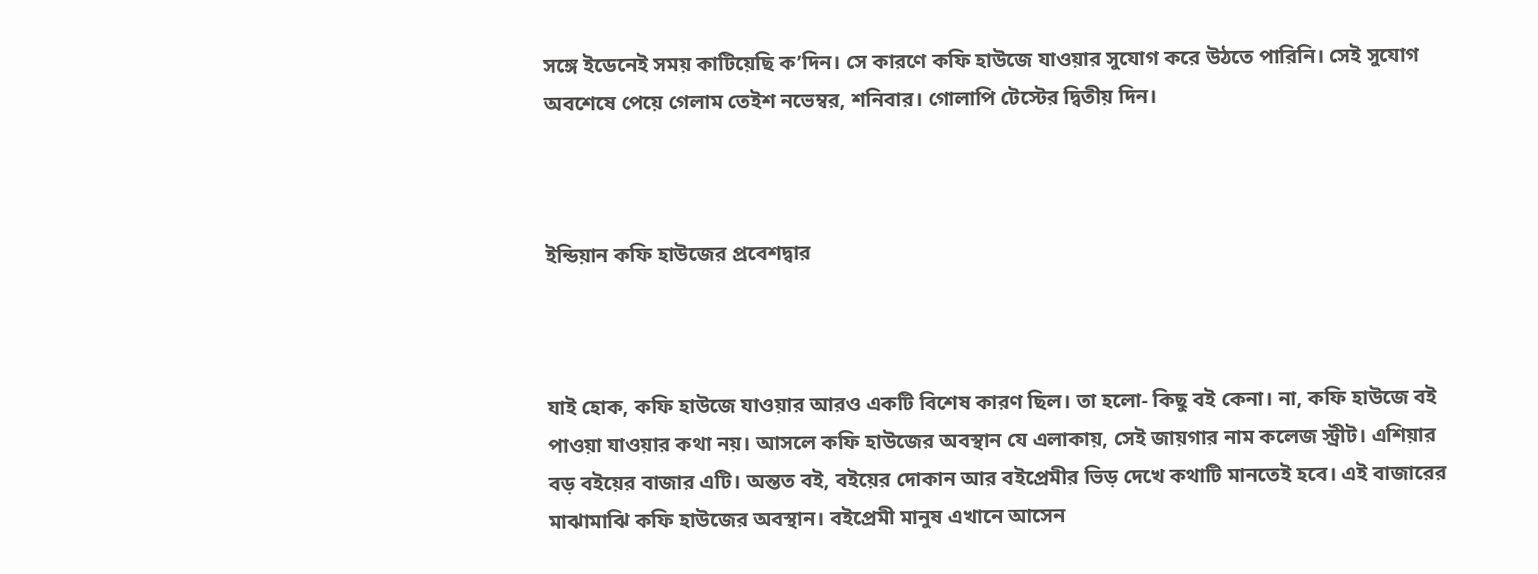সঙ্গে ইডেনেই সময় কাটিয়েছি ক’দিন। সে কারণে কফি হাউজে যাওয়ার সুযোগ করে উঠতে পারিনি। সেই সুযোগ অবশেষে পেয়ে গেলাম তেইশ নভেম্বর, শনিবার। গোলাপি টেস্টের দ্বিতীয় দিন।



ইন্ডিয়ান কফি হাউজের প্রবেশদ্বার



যাই হোক, কফি হাউজে যাওয়ার আরও একটি বিশেষ কারণ ছিল। তা হলো- কিছু বই কেনা। না, কফি হাউজে বই পাওয়া যাওয়ার কথা নয়। আসলে কফি হাউজের অবস্থান যে এলাকায়, সেই জায়গার নাম কলেজ স্ট্রীট। এশিয়ার বড় বইয়ের বাজার এটি। অন্তত বই, বইয়ের দোকান আর বইপ্রেমীর ভিড় দেখে কথাটি মানতেই হবে। এই বাজারের মাঝামাঝি কফি হাউজের অবস্থান। বইপ্রেমী মানুষ এখানে আসেন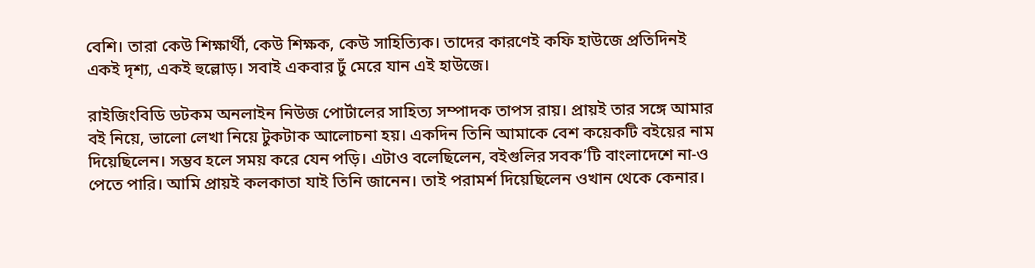বেশি। তারা কেউ শিক্ষার্থী, কেউ শিক্ষক, কেউ সাহিত্যিক। তাদের কারণেই কফি হাউজে প্রতিদিনই একই দৃশ্য, একই হুল্লোড়। সবাই একবার ঢুঁ মেরে যান এই হাউজে।

রাইজিংবিডি ডটকম অনলাইন নিউজ পোর্টালের সাহিত্য সম্পাদক তাপস রায়। প্রায়ই তার সঙ্গে আমার বই নিয়ে, ভালো লেখা নিয়ে টুকটাক আলোচনা হয়। একদিন তিনি আমাকে বেশ কয়েকটি বইয়ের নাম দিয়েছিলেন। সম্ভব হলে সময় করে যেন পড়ি। এটাও বলেছিলেন, বইগুলির সবক’টি বাংলাদেশে না-ও পেতে পারি। আমি প্রায়ই কলকাতা যাই তিনি জানেন। তাই পরামর্শ দিয়েছিলেন ওখান থেকে কেনার।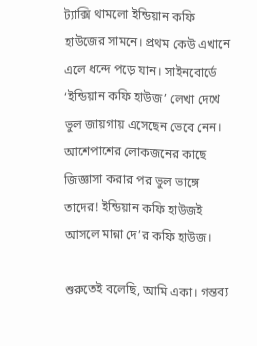ট্যাক্সি থামলো ইন্ডিয়ান কফি হাউজের সামনে। প্রথম কেউ এখানে এলে ধন্দে পড়ে যান। সাইনবোর্ডে ‘ইন্ডিয়ান কফি হাউজ’ লেখা দেখে ভুল জায়গায় এসেছেন ভেবে নেন। আশেপাশের লোকজনের কাছে জিজ্ঞাসা করার পর ভুল ভাঙ্গে তাদের! ইন্ডিয়ান কফি হাউজই আসলে মান্না দে’র কফি হাউজ।

শুরুতেই বলেছি, আমি একা। গন্তব্য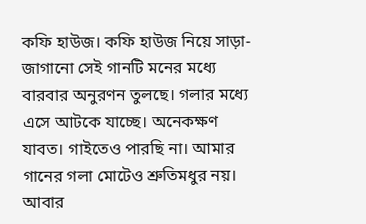কফি হাউজ। কফি হাউজ নিয়ে সাড়া-জাগানো সেই গানটি মনের মধ্যে বারবার অনুরণন তুলছে। গলার মধ্যে এসে আটকে যাচ্ছে। অনেকক্ষণ যাবত। গাইতেও পারছি না। আমার গানের গলা মোটেও শ্রুতিমধুর নয়। আবার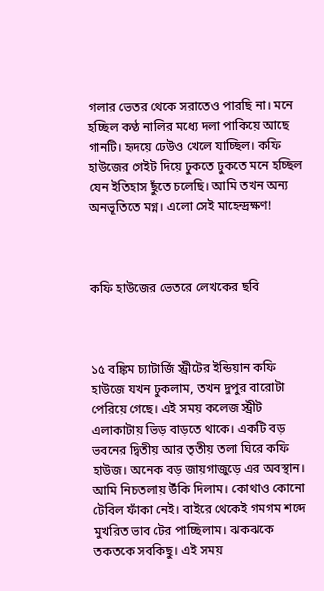গলার ভেতর থেকে সরাতেও পারছি না। মনে হচ্ছিল কণ্ঠ নালির মধ্যে দলা পাকিয়ে আছে গানটি। হৃদয়ে ঢেউও খেলে যাচ্ছিল। কফি হাউজের গেইট দিয়ে ঢুকতে ঢুকতে মনে হচ্ছিল যেন ইতিহাস ছুঁতে চলেছি। আমি তখন অন্য অনভূতিতে মগ্ন। এলো সেই মাহেন্দ্রক্ষণ!



কফি হাউজের ভেতরে লেখকের ছবি



১৫ বঙ্কিম চ্যাটার্জি স্ট্রীটের ইন্ডিয়ান কফি হাউজে যখন ঢুকলাম, তখন দুপুর বারোটা পেরিয়ে গেছে। এই সময় কলেজ স্ট্রীট এলাকাটায় ভিড় বাড়তে থাকে। একটি বড় ভবনের দ্বিতীয় আর তৃতীয় তলা ঘিরে কফি হাউজ। অনেক বড় জায়গাজুড়ে এর অবস্থান। আমি নিচতলায় উঁকি দিলাম। কোথাও কোনো টেবিল ফাঁকা নেই। বাইরে থেকেই গমগম শব্দে মুখরিত ভাব টের পাচ্ছিলাম। ঝকঝকে তকতকে সবকিছু। এই সময়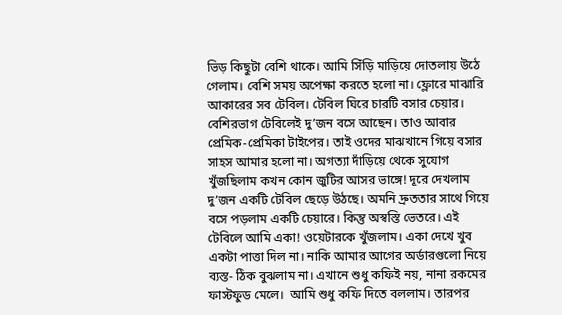ভিড় কিছুটা বেশি থাকে। আমি সিঁড়ি মাড়িয়ে দোতলায় উঠে গেলাম। বেশি সময় অপেক্ষা করতে হলো না। ফ্লোরে মাঝারি আকারের সব টেবিল। টেবিল ঘিরে চারটি বসার চেয়ার। বেশিরভাগ টেবিলেই দু’জন বসে আছেন। তাও আবার প্রেমিক-প্রেমিকা টাইপের। তাই ওদের মাঝখানে গিয়ে বসার সাহস আমার হলো না। অগত্যা দাঁড়িয়ে থেকে সুযোগ খুঁজছিলাম কখন কোন জুটির আসর ভাঙ্গে! দূরে দেখলাম দু’জন একটি টেবিল ছেড়ে উঠছে। অমনি দ্রুততার সাথে গিয়ে বসে পড়লাম একটি চেয়ারে। কিন্তু অস্বস্তি ভেতরে। এই টেবিলে আমি একা! ওয়েটারকে খুঁজলাম। একা দেখে খুব একটা পাত্তা দিল না। নাকি আমার আগের অর্ডারগুলো নিয়ে ব্যস্ত- ঠিক বুঝলাম না। এখানে শুধু কফিই নয়, নানা রকমের ফাস্টফুড মেলে।  আমি শুধু কফি দিতে বললাম। তারপর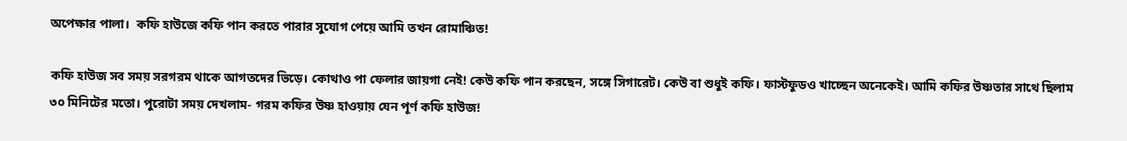অপেক্ষার পালা।  কফি হাউজে কফি পান করতে পারার সুযোগ পেয়ে আমি তখন রোমাঞ্চিত!

কফি হাউজ সব সময় সরগরম থাকে আগতদের ভিড়ে। কোথাও পা ফেলার জায়গা নেই! কেউ কফি পান করছেন, সঙ্গে সিগারেট। কেউ বা শুধুই কফি। ফাস্টফুডও খাচ্ছেন অনেকেই। আমি কফির উষ্ণতার সাথে ছিলাম ৩০ মিনিটের মতো। পুরোটা সময় দেখলাম- গরম কফির উষ্ণ হাওয়ায় যেন পূর্ণ কফি হাউজ!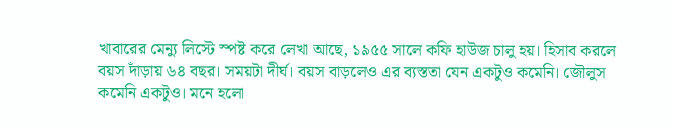খাবারের মেন্যু লিস্টে স্পষ্ট করে লেখা আছে, ১৯৫৫ সালে কফি হাউজ চালু হয়। হিসাব করলে বয়স দাঁড়ায় ৬৪ বছর। সময়টা দীর্ঘ। বয়স বাড়লেও এর ব্যস্ততা যেন একটুও কমেনি। জৌলুস কমেনি একটুও। মনে হলো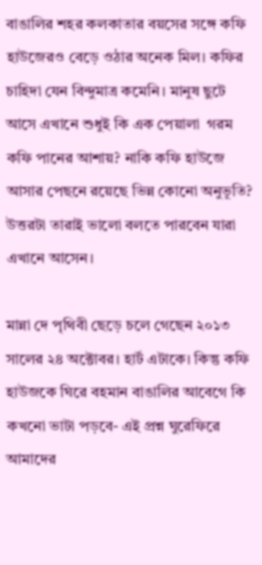বাঙালির শহর কলকাতার বয়সের সঙ্গে কফি হাউজেরও বেড়ে ওঠার অনেক মিল। কফির চাহিদা যেন বিন্দুমাত্র কমেনি। মানুষ ছুটে আসে এখানে শুধুই কি এক পেয়ালা  গরম কফি পানের আশায়? নাকি কফি হাউজে আসার পেছনে রয়েছে ভিন্ন কোনো অনুভূতি? উত্তরটা তারাই ভালো বলতে পারবেন যারা এখানে আসেন।

মান্না দে পৃথিবী ছেড়ে চলে গেছেন ২০১৩ সালের ২৪ অক্টোবর। হার্ট এটাকে। কিন্তু কফি হাউজকে ঘিরে বহমান বাঙালির আবেগে কি কখনো ভাটা পড়বে- এই প্রশ্ন ঘুরেফিরে আমাদের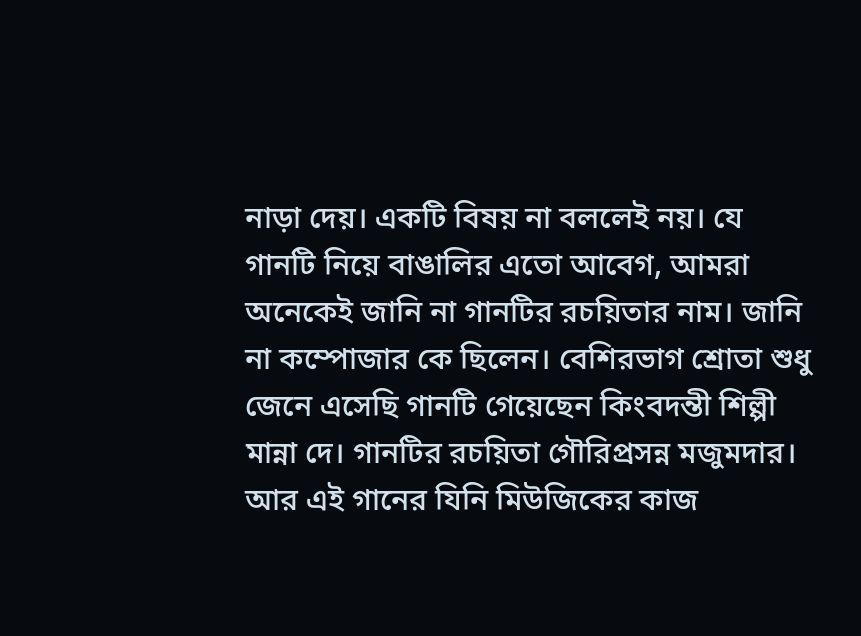নাড়া দেয়। একটি বিষয় না বললেই নয়। যে গানটি নিয়ে বাঙালির এতো আবেগ, আমরা অনেকেই জানি না গানটির রচয়িতার নাম। জানি না কম্পোজার কে ছিলেন। বেশিরভাগ শ্রোতা শুধু জেনে এসেছি গানটি গেয়েছেন কিংবদন্তী শিল্পী মান্না দে। গানটির রচয়িতা গৌরিপ্রসন্ন মজুমদার। আর এই গানের যিনি মিউজিকের কাজ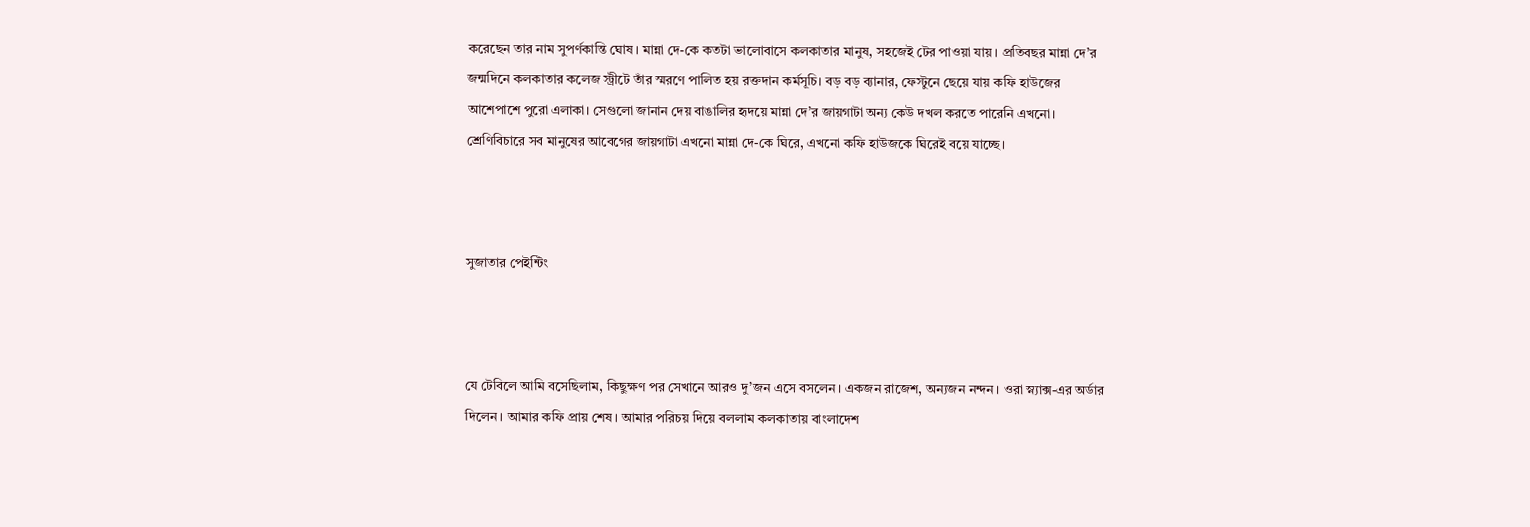করেছেন তার নাম সুপর্ণকান্তি ঘোষ। মান্না দে-কে কতটা ভালোবাসে কলকাতার মানুষ, সহজেই টের পাওয়া যায়। প্রতিবছর মান্না দে’র জন্মদিনে কলকাতার কলেজ স্ট্রীটে তাঁর স্মরণে পালিত হয় রক্তদান কর্মসূচি। বড় বড় ব্যানার, ফেস্টুনে ছেয়ে যায় কফি হাউজের আশেপাশে পুরো এলাকা। সেগুলো জানান দেয় বাঙালির হৃদয়ে মান্না দে’র জায়গাটা অন্য কেউ দখল করতে পারেনি এখনো। শ্রেণিবিচারে সব মানুষের আবেগের জায়গাটা এখনো মান্না দে-কে ঘিরে, এখনো কফি হাউজকে ঘিরেই বয়ে যাচ্ছে।



সুজাতার পেইন্টিং



যে টেবিলে আমি বসেছিলাম, কিছুক্ষণ পর সেখানে আরও দু’জন এসে বসলেন। একজন রাজেশ, অন্যজন নন্দন। ওরা স্ন্যাক্স-এর অর্ডার দিলেন। আমার কফি প্রায় শেষ। আমার পরিচয় দিয়ে বললাম কলকাতায় বাংলাদেশ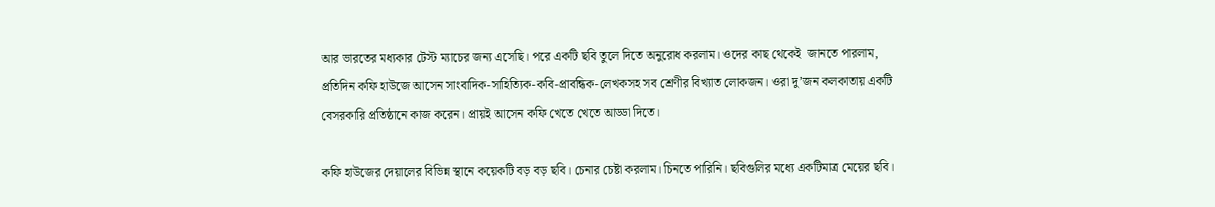আর ভারতের মধ্যকার টেস্ট ম্যাচের জন্য এসেছি। পরে একটি ছবি তুলে দিতে অনুরোধ করলাম। ওদের কাছ থেকেই  জানতে পারলাম, প্রতিদিন কফি হাউজে আসেন সাংবাদিক-সাহিত্যিক-কবি-প্রাবন্ধিক-লেখকসহ সব শ্রেণীর বিখ্যাত লোকজন। ওরা দু’জন কলকাতায় একটি বেসরকারি প্রতিষ্ঠানে কাজ করেন। প্রায়ই আসেন কফি খেতে খেতে আড্ডা দিতে।

কফি হাউজের দেয়ালের বিভিন্ন স্থানে কয়েকটি বড় বড় ছবি। চেনার চেষ্টা করলাম। চিনতে পারিনি। ছবিগুলির মধ্যে একটিমাত্র মেয়ের ছবি।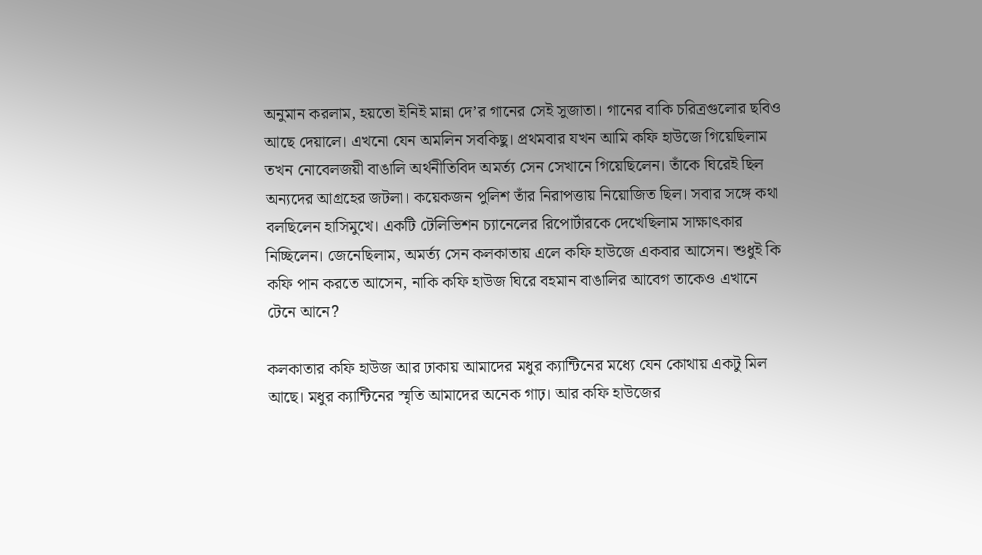অনুমান করলাম, হয়তো ইনিই মান্না দে’র গানের সেই সুজাতা। গানের বাকি চরিত্রগুলোর ছবিও আছে দেয়ালে। এখনো যেন অমলিন সবকিছু। প্রথমবার যখন আমি কফি হাউজে গিয়েছিলাম তখন নোবেলজয়ী বাঙালি অর্থনীতিবিদ অমর্ত্য সেন সেখানে গিয়েছিলেন। তাঁকে ঘিরেই ছিল অন্যদের আগ্রহের জটলা। কয়েকজন পুলিশ তাঁর নিরাপত্তায় নিয়োজিত ছিল। সবার সঙ্গে কথা বলছিলেন হাসিমুখে। একটি টেলিভিশন চ্যানেলের রিপোর্টারকে দেখেছিলাম সাক্ষাৎকার নিচ্ছিলেন। জেনেছিলাম, অমর্ত্য সেন কলকাতায় এলে কফি হাউজে একবার আসেন। শুধুই কি কফি পান করতে আসেন, নাকি কফি হাউজ ঘিরে বহমান বাঙালির আবেগ তাকেও এখানে টেনে আনে?

কলকাতার কফি হাউজ আর ঢাকায় আমাদের মধুর ক্যান্টিনের মধ্যে যেন কোথায় একটু মিল আছে। মধুর ক্যান্টিনের স্মৃতি আমাদের অনেক গাঢ়। আর কফি হাউজের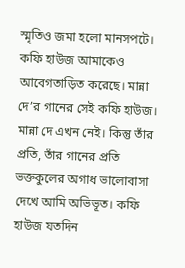স্মৃতিও জমা হলো মানসপটে। কফি হাউজ আমাকেও আবেগতাড়িত করেছে। মান্না দে’র গানের সেই কফি হাউজ। মান্না দে এখন নেই। কিন্তু তাঁর প্রতি, তাঁর গানের প্রতি ভক্তকুলের অগাধ ভালোবাসা দেখে আমি অভিভূত। কফি হাউজ যতদিন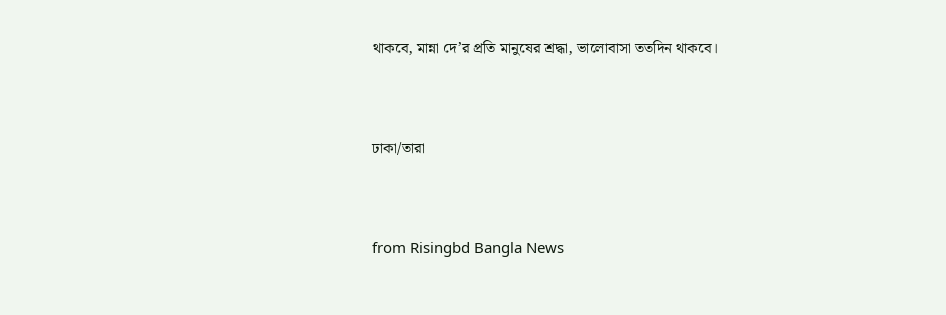থাকবে, মান্না দে’র প্রতি মানুষের শ্রদ্ধা, ভালোবাসা ততদিন থাকবে।



ঢাকা/তারা



from Risingbd Bangla News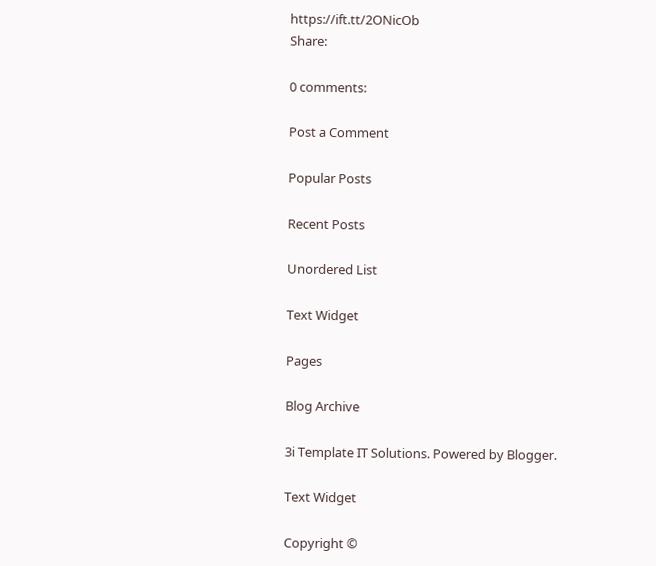https://ift.tt/2ONicOb
Share:

0 comments:

Post a Comment

Popular Posts

Recent Posts

Unordered List

Text Widget

Pages

Blog Archive

3i Template IT Solutions. Powered by Blogger.

Text Widget

Copyright ©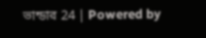ভান্ডার 24 | Powered by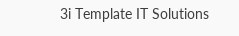3i Template IT Solutions